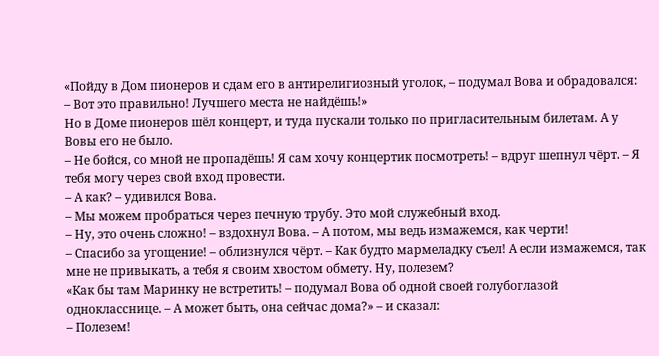«Пойду в Дом пионеров и сдам его в антирелигиозный уголок, – подумал Вова и обрадовался: – Вот это правильно! Лучшего места не найдёшь!»
Но в Доме пионеров шёл концерт, и туда пускали только по пригласительным билетам. А у Вовы его не было.
– Не бойся, со мной не пропадёшь! Я сам хочу концертик посмотреть! – вдруг шепнул чёрт. – Я тебя могу через свой вход провести.
– А как? – удивился Вова.
– Мы можем пробраться через печную трубу. Это мой служебный вход.
– Ну, это очень сложно! – вздохнул Вова. – А потом, мы ведь измажемся, как черти!
– Спасибо за угощение! – облизнулся чёрт. – Как будто мармеладку съел! А если измажемся, так мне не привыкать, а тебя я своим хвостом обмету. Ну, полезем?
«Как бы там Маринку не встретить! – подумал Вова об одной своей голубоглазой однокласснице. – А может быть, она сейчас дома?» – и сказал:
– Полезем!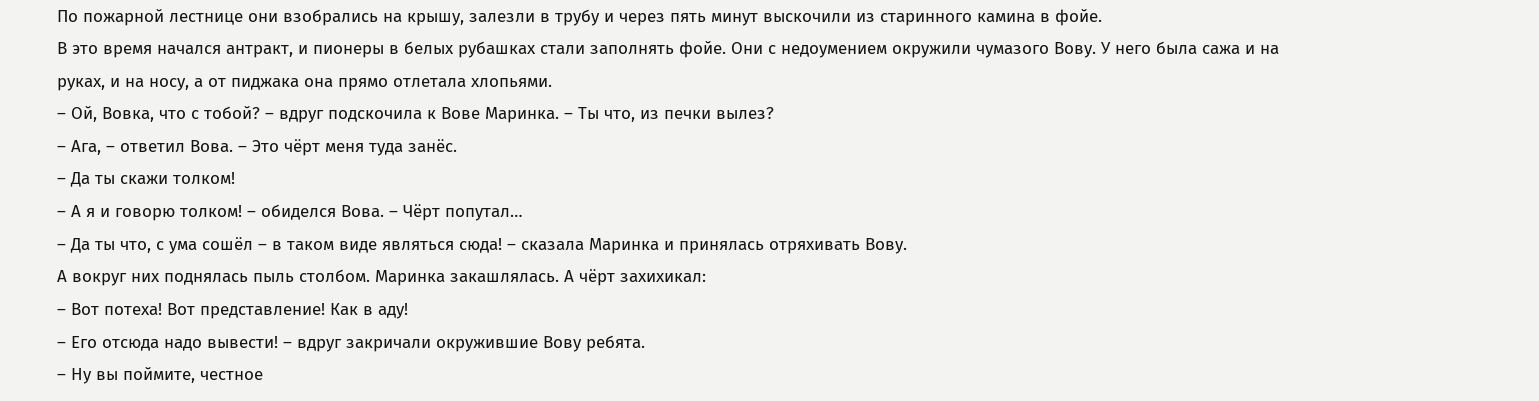По пожарной лестнице они взобрались на крышу, залезли в трубу и через пять минут выскочили из старинного камина в фойе.
В это время начался антракт, и пионеры в белых рубашках стали заполнять фойе. Они с недоумением окружили чумазого Вову. У него была сажа и на руках, и на носу, а от пиджака она прямо отлетала хлопьями.
– Ой, Вовка, что с тобой? – вдруг подскочила к Вове Маринка. – Ты что, из печки вылез?
– Ага, – ответил Вова. – Это чёрт меня туда занёс.
– Да ты скажи толком!
– А я и говорю толком! – обиделся Вова. – Чёрт попутал…
– Да ты что, с ума сошёл – в таком виде являться сюда! – сказала Маринка и принялась отряхивать Вову.
А вокруг них поднялась пыль столбом. Маринка закашлялась. А чёрт захихикал:
– Вот потеха! Вот представление! Как в аду!
– Его отсюда надо вывести! – вдруг закричали окружившие Вову ребята.
– Ну вы поймите, честное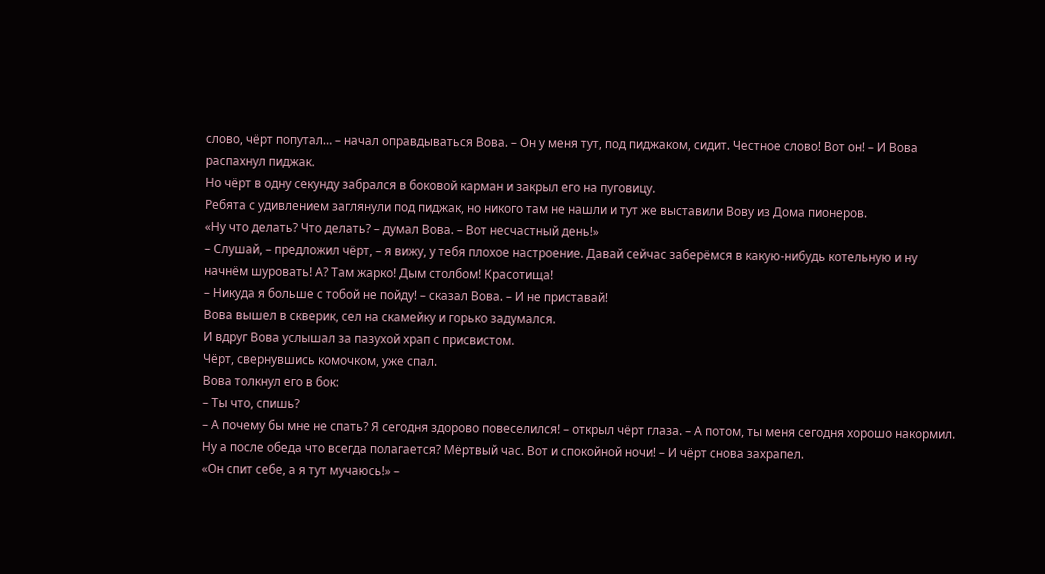слово, чёрт попутал… – начал оправдываться Вова. – Он у меня тут, под пиджаком, сидит. Честное слово! Вот он! – И Вова распахнул пиджак.
Но чёрт в одну секунду забрался в боковой карман и закрыл его на пуговицу.
Ребята с удивлением заглянули под пиджак, но никого там не нашли и тут же выставили Вову из Дома пионеров.
«Ну что делать? Что делать? – думал Вова. – Вот несчастный день!»
– Слушай, – предложил чёрт, – я вижу, у тебя плохое настроение. Давай сейчас заберёмся в какую-нибудь котельную и ну начнём шуровать! А? Там жарко! Дым столбом! Красотища!
– Никуда я больше с тобой не пойду! – сказал Вова. – И не приставай!
Вова вышел в скверик, сел на скамейку и горько задумался.
И вдруг Вова услышал за пазухой храп с присвистом.
Чёрт, свернувшись комочком, уже спал.
Вова толкнул его в бок:
– Ты что, спишь?
– А почему бы мне не спать? Я сегодня здорово повеселился! – открыл чёрт глаза. – А потом, ты меня сегодня хорошо накормил. Ну а после обеда что всегда полагается? Мёртвый час. Вот и спокойной ночи! – И чёрт снова захрапел.
«Он спит себе, а я тут мучаюсь!» –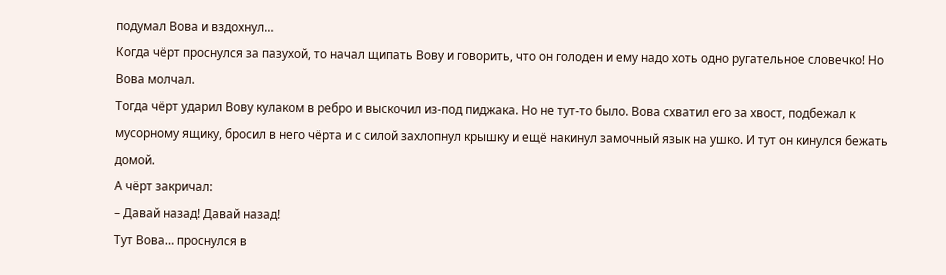подумал Вова и вздохнул…
Когда чёрт проснулся за пазухой, то начал щипать Вову и говорить, что он голоден и ему надо хоть одно ругательное словечко! Но Вова молчал.
Тогда чёрт ударил Вову кулаком в ребро и выскочил из-под пиджака. Но не тут-то было. Вова схватил его за хвост, подбежал к мусорному ящику, бросил в него чёрта и с силой захлопнул крышку и ещё накинул замочный язык на ушко. И тут он кинулся бежать домой.
А чёрт закричал:
– Давай назад! Давай назад!
Тут Вова… проснулся в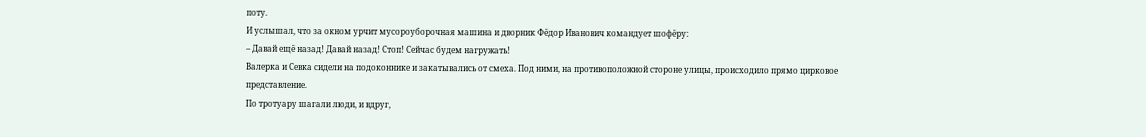поту.
И услышал, что за окном урчит мусороуборочная машина и дворник Фёдор Иванович командует шофёру:
– Давай ещё назад! Давай назад! Стоп! Сейчас будем нагружать!
Валерка и Севка сидели на подоконнике и закатывались от смеха. Под ними, на противоположной стороне улицы, происходило прямо цирковое представление.
По тротуару шагали люди, и вдруг,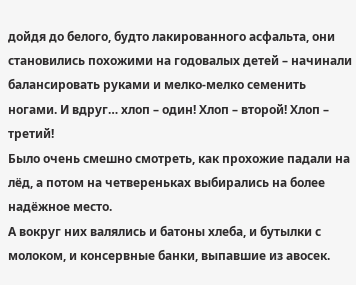дойдя до белого, будто лакированного асфальта, они становились похожими на годовалых детей – начинали балансировать руками и мелко-мелко семенить ногами. И вдруг… хлоп – один! Хлоп – второй! Хлоп – третий!
Было очень смешно смотреть, как прохожие падали на лёд, а потом на четвереньках выбирались на более надёжное место.
А вокруг них валялись и батоны хлеба, и бутылки с молоком, и консервные банки, выпавшие из авосек.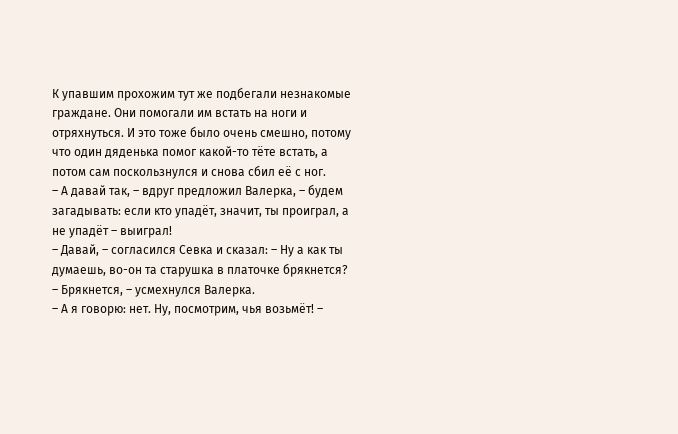К упавшим прохожим тут же подбегали незнакомые граждане. Они помогали им встать на ноги и отряхнуться. И это тоже было очень смешно, потому что один дяденька помог какой-то тёте встать, а потом сам поскользнулся и снова сбил её с ног.
– А давай так, – вдруг предложил Валерка, – будем загадывать: если кто упадёт, значит, ты проиграл, а не упадёт – выиграл!
– Давай, – согласился Севка и сказал: – Ну а как ты думаешь, во-он та старушка в платочке брякнется?
– Брякнется, – усмехнулся Валерка.
– А я говорю: нет. Ну, посмотрим, чья возьмёт! –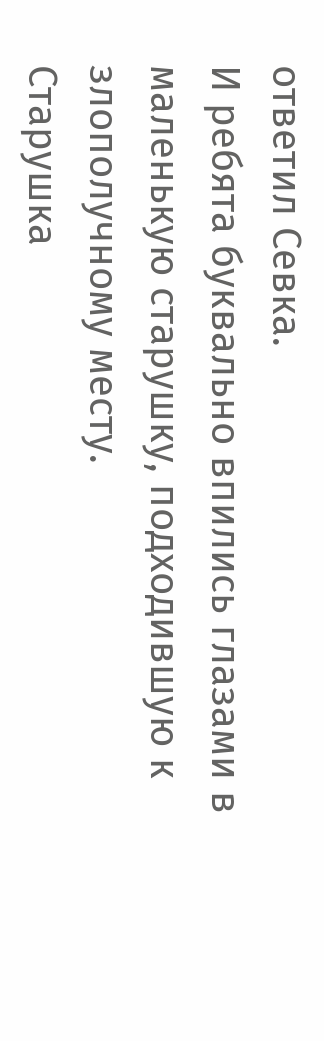ответил Севка.
И ребята буквально впились глазами в маленькую старушку, подходившую к злополучному месту.
Старушка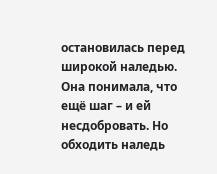остановилась перед широкой наледью. Она понимала, что ещё шаг – и ей несдобровать. Но обходить наледь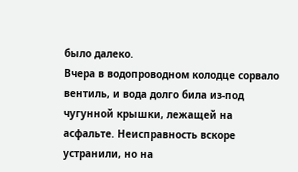было далеко.
Вчера в водопроводном колодце сорвало вентиль, и вода долго била из-под чугунной крышки, лежащей на асфальте. Неисправность вскоре устранили, но на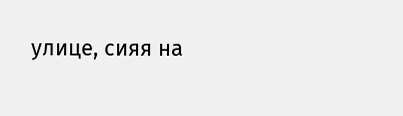улице, сияя на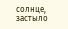солнце, застыло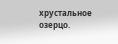хрустальное озерцо.